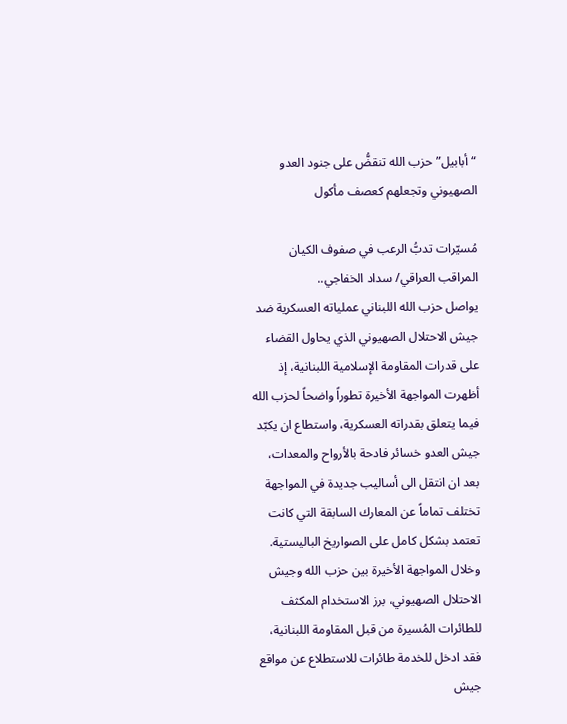“أبابيل” حزب الله تنقضُّ على جنود العدو الصهيوني وتجعلهم كعصف مأكول

مُسيّرات تدبُّ الرعب في صفوف الكيان
المراقب العراقي/ سداد الخفاجي..
يواصل حزب الله اللبناني عملياته العسكرية ضد جيش الاحتلال الصهيوني الذي يحاول القضاء على قدرات المقاومة الإسلامية اللبنانية، إذ أظهرت المواجهة الأخيرة تطوراً واضحاً لحزب الله فيما يتعلق بقدراته العسكرية، واستطاع ان يكبّد جيش العدو خسائر فادحة بالأرواح والمعدات، بعد ان انتقل الى أساليب جديدة في المواجهة تختلف تماماً عن المعارك السابقة التي كانت تعتمد بشكل كامل على الصواريخ الباليستية.
وخلال المواجهة الأخيرة بين حزب الله وجيش الاحتلال الصهيوني، برز الاستخدام المكثف للطائرات المُسيرة من قبل المقاومة اللبنانية، فقد ادخل للخدمة طائرات للاستطلاع عن مواقع جيش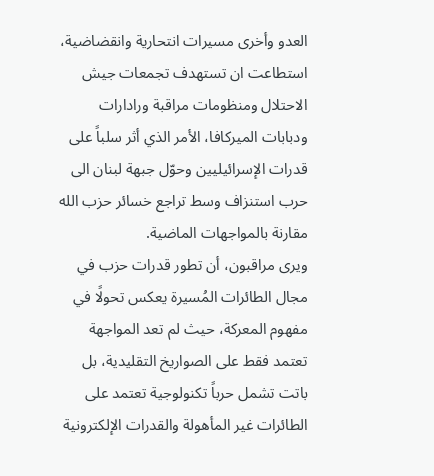العدو وأخرى مسيرات انتحارية وانقضاضية، استطاعت ان تستهدف تجمعات جيش الاحتلال ومنظومات مراقبة ورادارات ودبابات الميركافا، الأمر الذي أثر سلباً على قدرات الإسرائيليين وحوّل جبهة لبنان الى حرب استنزاف وسط تراجع خسائر حزب الله مقارنة بالمواجهات الماضية.
ويرى مراقبون، أن تطور قدرات حزب في مجال الطائرات المُسيرة يعكس تحولًا في مفهوم المعركة، حيث لم تعد المواجهة تعتمد فقط على الصواريخ التقليدية، بل باتت تشمل حرباً تكنولوجية تعتمد على الطائرات غير المأهولة والقدرات الإلكترونية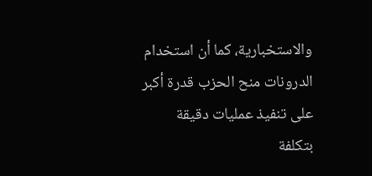والاستخبارية، كما أن استخدام الدرونات منح الحزب قدرة أكبر على تنفيذ عمليات دقيقة بتكلفة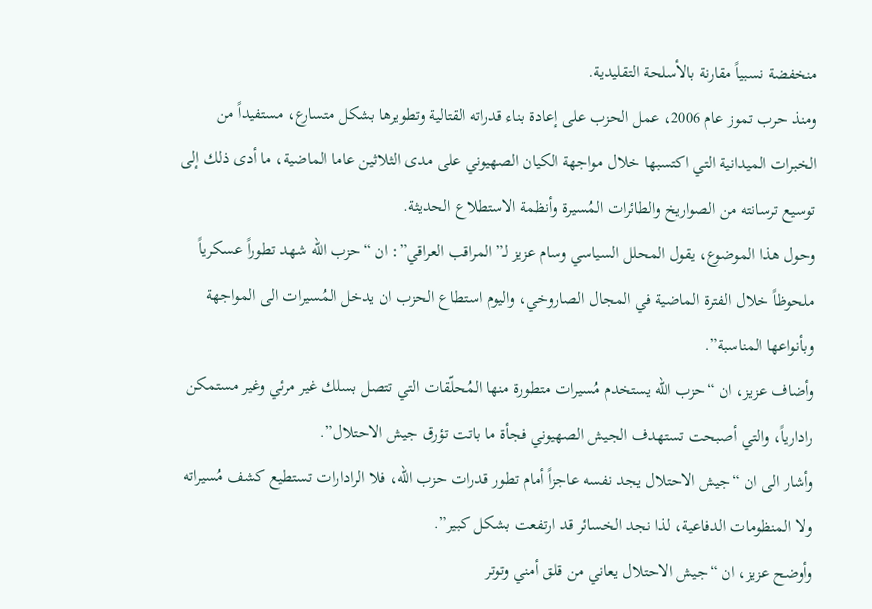منخفضة نسبياً مقارنة بالأسلحة التقليدية.
ومنذ حرب تموز عام 2006، عمل الحزب على إعادة بناء قدراته القتالية وتطويرها بشكل متسارع، مستفيداً من الخبرات الميدانية التي اكتسبها خلال مواجهة الكيان الصهيوني على مدى الثلاثين عاما الماضية، ما أدى ذلك إلى توسيع ترسانته من الصواريخ والطائرات المُسيرة وأنظمة الاستطلاع الحديثة.
وحول هذا الموضوع، يقول المحلل السياسي وسام عزيز لـ”المراقب العراقي”: ان “حزب الله شهد تطوراً عسكرياً ملحوظاً خلال الفترة الماضية في المجال الصاروخي، واليوم استطاع الحزب ان يدخل المُسيرات الى المواجهة وبأنواعها المناسبة”.
وأضاف عزيز، ان “حزب الله يستخدم مُسيرات متطورة منها المُحلّقات التي تتصل بسلك غير مرئي وغير مستمكن رادارياً، والتي أصبحت تستهدف الجيش الصهيوني فجأة ما باتت تؤرق جيش الاحتلال”.
وأشار الى ان “جيش الاحتلال يجد نفسه عاجزاً أمام تطور قدرات حزب الله، فلا الرادارات تستطيع كشف مُسيراته ولا المنظومات الدفاعية، لذا نجد الخسائر قد ارتفعت بشكل كبير”.
وأوضح عزيز، ان “جيش الاحتلال يعاني من قلق أمني وتوتر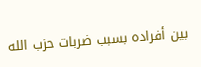بين أفراده بسبب ضربات حزب الله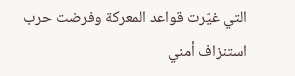التي غيّرت قواعد المعركة وفرضت حرب استنزاف أمني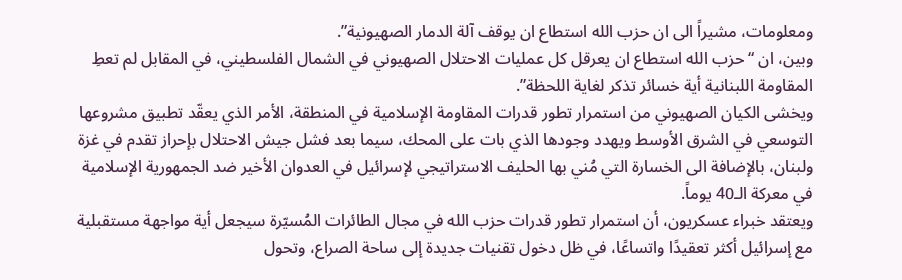ومعلومات، مشيراً الى ان حزب الله استطاع ان يوقف آلة الدمار الصهيونية”.
وبين، ان “حزب الله استطاع ان يعرقل كل عمليات الاحتلال الصهيوني في الشمال الفلسطيني، في المقابل لم تعطِ المقاومة اللبنانية أية خسائر تذكر لغاية اللحظة”.
ويخشى الكيان الصهيوني من استمرار تطور قدرات المقاومة الإسلامية في المنطقة، الأمر الذي يعقّد تطبيق مشروعها التوسعي في الشرق الأوسط ويهدد وجودها الذي بات على المحك، سيما بعد فشل جيش الاحتلال بإحراز تقدم في غزة ولبنان، بالإضافة الى الخسارة التي مُني بها الحليف الاستراتيجي لإسرائيل في العدوان الأخير ضد الجمهورية الإسلامية في معركة الـ40 يوماً.
ويعتقد خبراء عسكريون، أن استمرار تطور قدرات حزب الله في مجال الطائرات المُسيّرة سيجعل أية مواجهة مستقبلية مع إسرائيل أكثر تعقيدًا واتساعًا، في ظل دخول تقنيات جديدة إلى ساحة الصراع، وتحول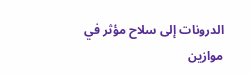الدرونات إلى سلاح مؤثر في موازين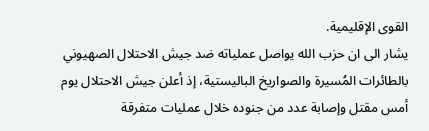القوى الإقليمية.
يشار الى ان حزب الله يواصل عملياته ضد جيش الاحتلال الصهيوني بالطائرات المُسيرة والصواريخ الباليستية، إذ أعلن جيش الاحتلال يوم أمس مقتل وإصابة عدد من جنوده خلال عمليات متفرقة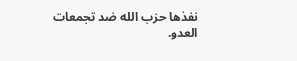نفذها حزب الله ضد تجمعات العدو.